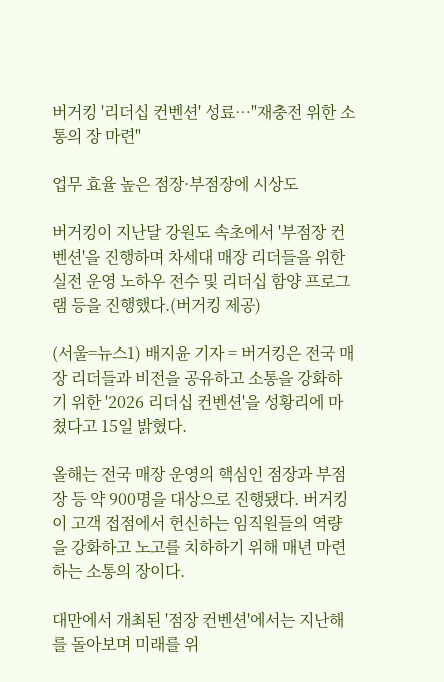버거킹 '리더십 컨벤션' 성료…"재충전 위한 소통의 장 마련"

업무 효율 높은 점장·부점장에 시상도

버거킹이 지난달 강원도 속초에서 '부점장 컨벤션'을 진행하며 차세대 매장 리더들을 위한 실전 운영 노하우 전수 및 리더십 함양 프로그램 등을 진행했다.(버거킹 제공)

(서울=뉴스1) 배지윤 기자 = 버거킹은 전국 매장 리더들과 비전을 공유하고 소통을 강화하기 위한 '2026 리더십 컨벤션'을 성황리에 마쳤다고 15일 밝혔다.

올해는 전국 매장 운영의 핵심인 점장과 부점장 등 약 900명을 대상으로 진행됐다. 버거킹이 고객 접점에서 헌신하는 임직원들의 역량을 강화하고 노고를 치하하기 위해 매년 마련하는 소통의 장이다.

대만에서 개최된 '점장 컨벤션'에서는 지난해를 돌아보며 미래를 위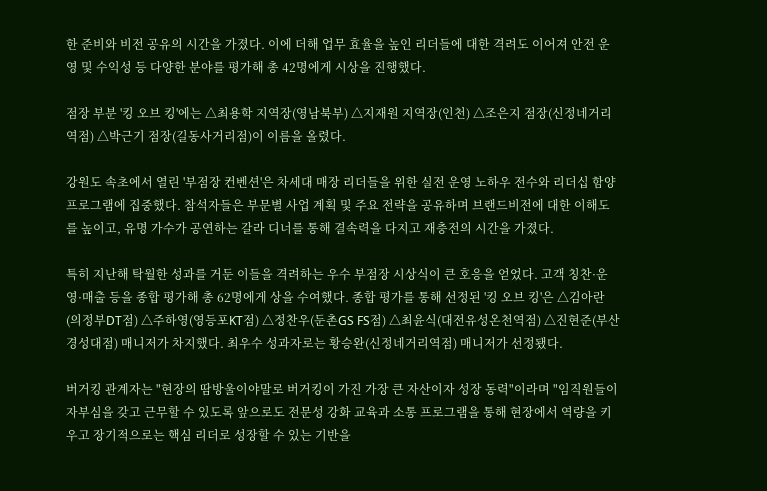한 준비와 비전 공유의 시간을 가졌다. 이에 더해 업무 효율을 높인 리더들에 대한 격려도 이어져 안전 운영 및 수익성 등 다양한 분야를 평가해 총 42명에게 시상을 진행했다.

점장 부분 '킹 오브 킹'에는 △최용학 지역장(영남북부) △지재원 지역장(인천) △조은지 점장(신정네거리역점) △박근기 점장(길동사거리점)이 이름을 올렸다.

강원도 속초에서 열린 '부점장 컨벤션'은 차세대 매장 리더들을 위한 실전 운영 노하우 전수와 리더십 함양 프로그램에 집중했다. 참석자들은 부문별 사업 계획 및 주요 전략을 공유하며 브랜드비전에 대한 이해도를 높이고, 유명 가수가 공연하는 갈라 디너를 통해 결속력을 다지고 재충전의 시간을 가졌다.

특히 지난해 탁월한 성과를 거둔 이들을 격려하는 우수 부점장 시상식이 큰 호응을 얻었다. 고객 칭찬·운영·매출 등을 종합 평가해 총 62명에게 상을 수여했다. 종합 평가를 통해 선정된 '킹 오브 킹'은 △김아란(의정부DT점) △주하영(영등포KT점) △정찬우(둔촌GS FS점) △최윤식(대전유성온천역점) △진현준(부산경성대점) 매니저가 차지했다. 최우수 성과자로는 황승완(신정네거리역점) 매니저가 선정됐다.

버거킹 관계자는 "현장의 땀방울이야말로 버거킹이 가진 가장 큰 자산이자 성장 동력"이라며 "임직원들이 자부심을 갖고 근무할 수 있도록 앞으로도 전문성 강화 교육과 소통 프로그램을 통해 현장에서 역량을 키우고 장기적으로는 핵심 리더로 성장할 수 있는 기반을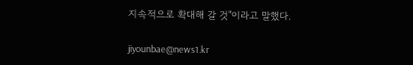지속적으로 확대해 갈 것"이라고 말했다.

jiyounbae@news1.kr